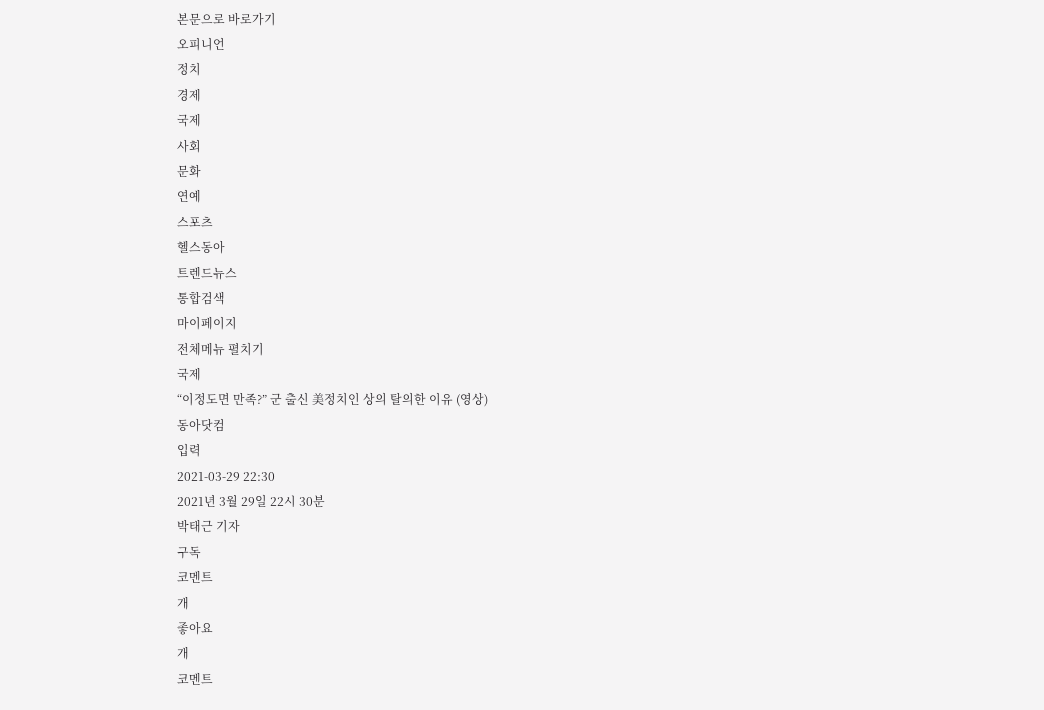본문으로 바로가기
오피니언
정치
경제
국제
사회
문화
연예
스포츠
헬스동아
트렌드뉴스
통합검색
마이페이지
전체메뉴 펼치기
국제
“이정도면 만족?” 군 출신 美정치인 상의 탈의한 이유 (영상)
동아닷컴
입력
2021-03-29 22:30
2021년 3월 29일 22시 30분
박태근 기자
구독
코멘트
개
좋아요
개
코멘트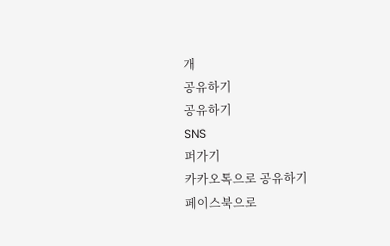개
공유하기
공유하기
SNS
퍼가기
카카오톡으로 공유하기
페이스북으로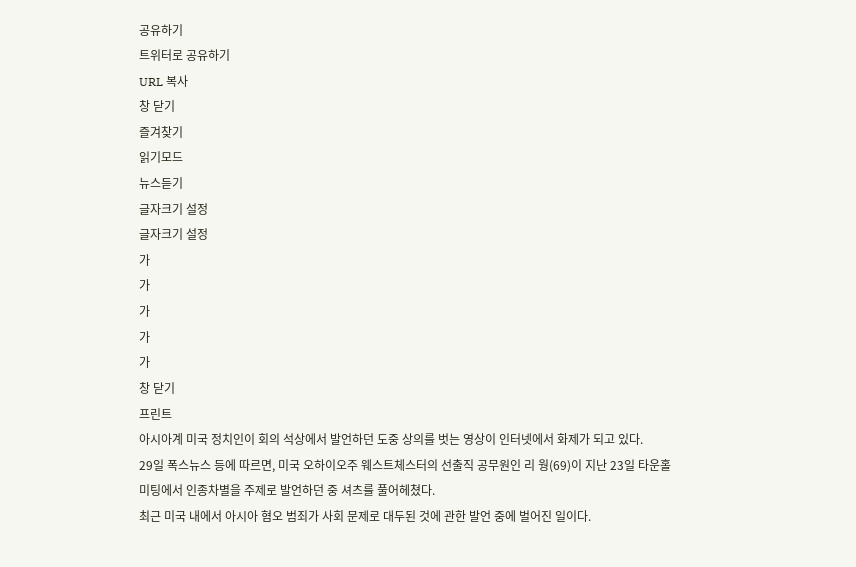공유하기
트위터로 공유하기
URL 복사
창 닫기
즐겨찾기
읽기모드
뉴스듣기
글자크기 설정
글자크기 설정
가
가
가
가
가
창 닫기
프린트
아시아계 미국 정치인이 회의 석상에서 발언하던 도중 상의를 벗는 영상이 인터넷에서 화제가 되고 있다.
29일 폭스뉴스 등에 따르면, 미국 오하이오주 웨스트체스터의 선출직 공무원인 리 웡(69)이 지난 23일 타운홀 미팅에서 인종차별을 주제로 발언하던 중 셔츠를 풀어헤쳤다.
최근 미국 내에서 아시아 혐오 범죄가 사회 문제로 대두된 것에 관한 발언 중에 벌어진 일이다.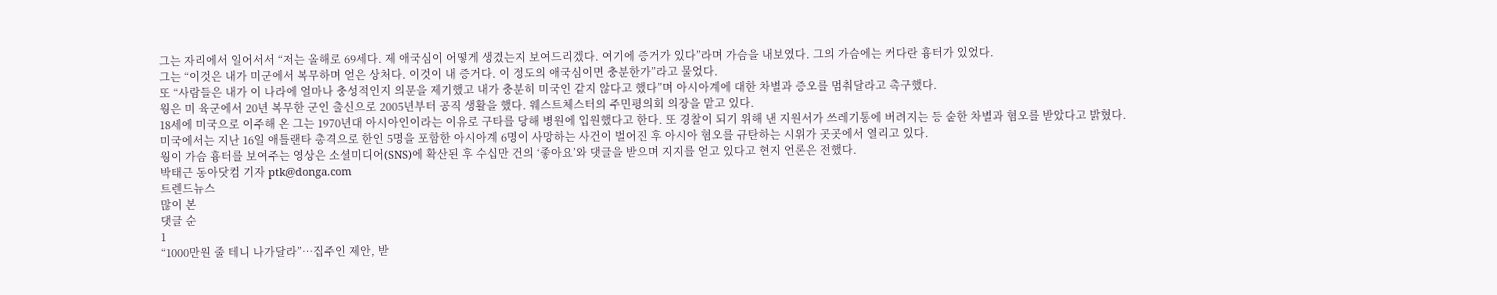그는 자리에서 일어서서 “저는 올해로 69세다. 제 애국심이 어떻게 생겼는지 보여드리겠다. 여기에 증거가 있다”라며 가슴을 내보였다. 그의 가슴에는 커다란 흉터가 있었다.
그는 “이것은 내가 미군에서 복무하며 얻은 상처다. 이것이 내 증거다. 이 정도의 애국심이면 충분한가”라고 물었다.
또 “사람들은 내가 이 나라에 얼마나 충성적인지 의문을 제기했고 내가 충분히 미국인 같지 않다고 했다”며 아시아계에 대한 차별과 증오를 멈춰달라고 촉구했다.
웡은 미 육군에서 20년 복무한 군인 출신으로 2005년부터 공직 생활을 했다. 웨스트체스터의 주민평의회 의장을 맡고 있다.
18세에 미국으로 이주해 온 그는 1970년대 아시아인이라는 이유로 구타를 당해 병원에 입원했다고 한다. 또 경찰이 되기 위해 낸 지원서가 쓰레기통에 버려지는 등 숱한 차별과 혐오를 받았다고 밝혔다.
미국에서는 지난 16일 애틀랜타 총격으로 한인 5명을 포함한 아시아계 6명이 사망하는 사건이 벌어진 후 아시아 혐오를 규탄하는 시위가 곳곳에서 열리고 있다.
웡이 가슴 흉터를 보여주는 영상은 소셜미디어(SNS)에 확산된 후 수십만 건의 ‘좋아요’와 댓글을 받으며 지지를 얻고 있다고 현지 언론은 전했다.
박태근 동아닷컴 기자 ptk@donga.com
트렌드뉴스
많이 본
댓글 순
1
“1000만원 줄 테니 나가달라”…집주인 제안, 받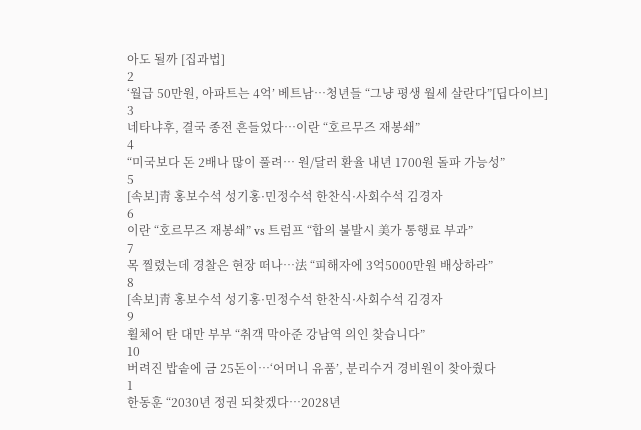아도 될까 [집과법]
2
‘월급 50만원, 아파트는 4억’ 베트남…청년들 “그냥 평생 월세 살란다”[딥다이브]
3
네타냐후, 결국 종전 흔들었다…이란 “호르무즈 재봉쇄”
4
“미국보다 돈 2배나 많이 풀려… 원/달러 환율 내년 1700원 돌파 가능성”
5
[속보]靑 홍보수석 성기홍·민정수석 한찬식·사회수석 김경자
6
이란 “호르무즈 재봉쇄” vs 트럼프 “합의 불발시 美가 통행료 부과”
7
목 찔렸는데 경찰은 현장 떠나…法 “피해자에 3억5000만원 배상하라”
8
[속보]靑 홍보수석 성기홍·민정수석 한찬식·사회수석 김경자
9
휠체어 탄 대만 부부 “취객 막아준 강남역 의인 찾습니다”
10
버려진 밥솥에 금 25돈이…‘어머니 유품’, 분리수거 경비원이 찾아줬다
1
한동훈 “2030년 정권 되찾겠다…2028년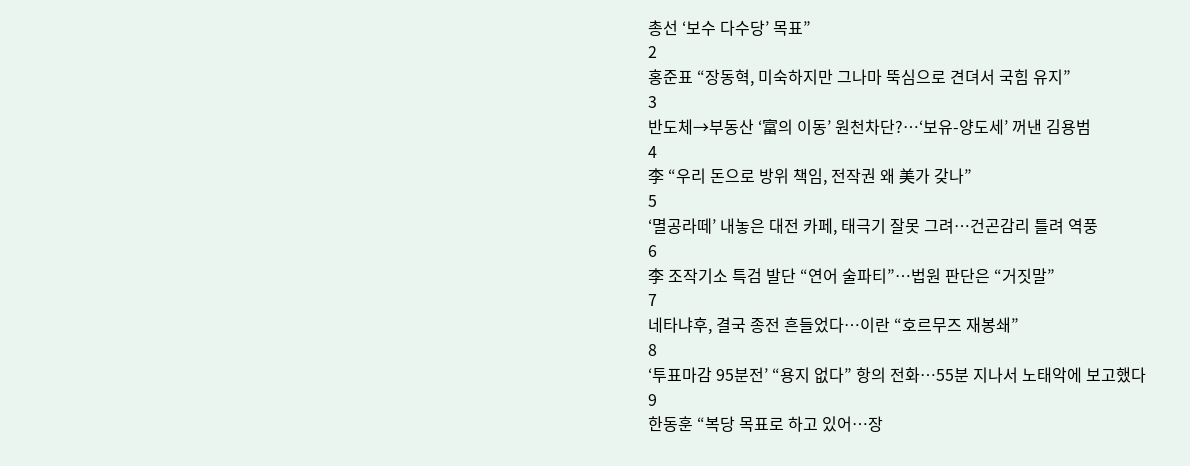총선 ‘보수 다수당’ 목표”
2
홍준표 “장동혁, 미숙하지만 그나마 뚝심으로 견뎌서 국힘 유지”
3
반도체→부동산 ‘富의 이동’ 원천차단?…‘보유-양도세’ 꺼낸 김용범
4
李 “우리 돈으로 방위 책임, 전작권 왜 美가 갖나”
5
‘멸공라떼’ 내놓은 대전 카페, 태극기 잘못 그려…건곤감리 틀려 역풍
6
李 조작기소 특검 발단 “연어 술파티”…법원 판단은 “거짓말”
7
네타냐후, 결국 종전 흔들었다…이란 “호르무즈 재봉쇄”
8
‘투표마감 95분전’ “용지 없다” 항의 전화…55분 지나서 노태악에 보고했다
9
한동훈 “복당 목표로 하고 있어…장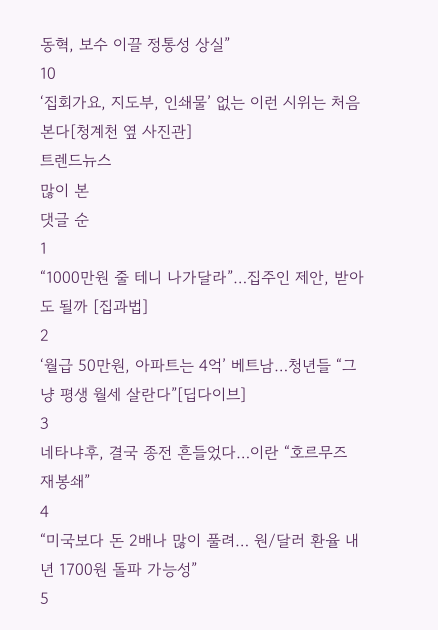동혁, 보수 이끌 정통성 상실”
10
‘집회가요, 지도부, 인쇄물’ 없는 이런 시위는 처음 본다[청계천 옆 사진관]
트렌드뉴스
많이 본
댓글 순
1
“1000만원 줄 테니 나가달라”…집주인 제안, 받아도 될까 [집과법]
2
‘월급 50만원, 아파트는 4억’ 베트남…청년들 “그냥 평생 월세 살란다”[딥다이브]
3
네타냐후, 결국 종전 흔들었다…이란 “호르무즈 재봉쇄”
4
“미국보다 돈 2배나 많이 풀려… 원/달러 환율 내년 1700원 돌파 가능성”
5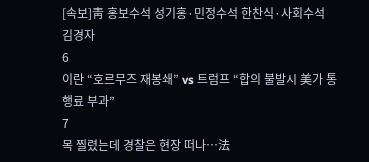[속보]靑 홍보수석 성기홍·민정수석 한찬식·사회수석 김경자
6
이란 “호르무즈 재봉쇄” vs 트럼프 “합의 불발시 美가 통행료 부과”
7
목 찔렸는데 경찰은 현장 떠나…法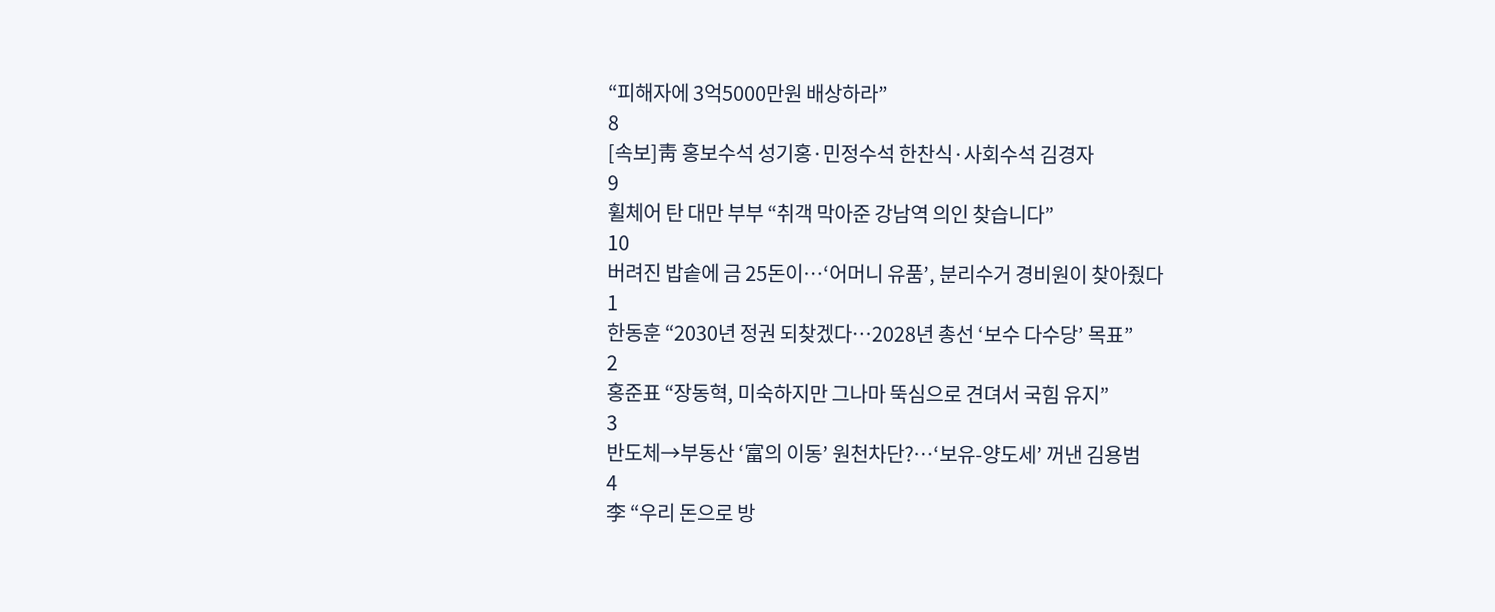“피해자에 3억5000만원 배상하라”
8
[속보]靑 홍보수석 성기홍·민정수석 한찬식·사회수석 김경자
9
휠체어 탄 대만 부부 “취객 막아준 강남역 의인 찾습니다”
10
버려진 밥솥에 금 25돈이…‘어머니 유품’, 분리수거 경비원이 찾아줬다
1
한동훈 “2030년 정권 되찾겠다…2028년 총선 ‘보수 다수당’ 목표”
2
홍준표 “장동혁, 미숙하지만 그나마 뚝심으로 견뎌서 국힘 유지”
3
반도체→부동산 ‘富의 이동’ 원천차단?…‘보유-양도세’ 꺼낸 김용범
4
李 “우리 돈으로 방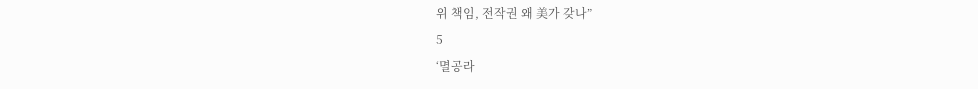위 책임, 전작권 왜 美가 갖나”
5
‘멸공라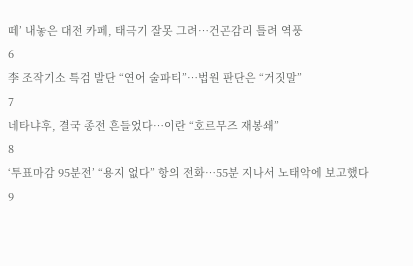떼’ 내놓은 대전 카페, 태극기 잘못 그려…건곤감리 틀려 역풍
6
李 조작기소 특검 발단 “연어 술파티”…법원 판단은 “거짓말”
7
네타냐후, 결국 종전 흔들었다…이란 “호르무즈 재봉쇄”
8
‘투표마감 95분전’ “용지 없다” 항의 전화…55분 지나서 노태악에 보고했다
9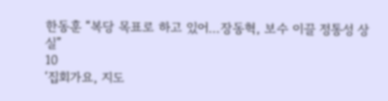한동훈 “복당 목표로 하고 있어…장동혁, 보수 이끌 정통성 상실”
10
‘집회가요, 지도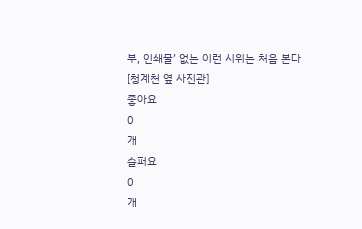부, 인쇄물’ 없는 이런 시위는 처음 본다[청계천 옆 사진관]
좋아요
0
개
슬퍼요
0
개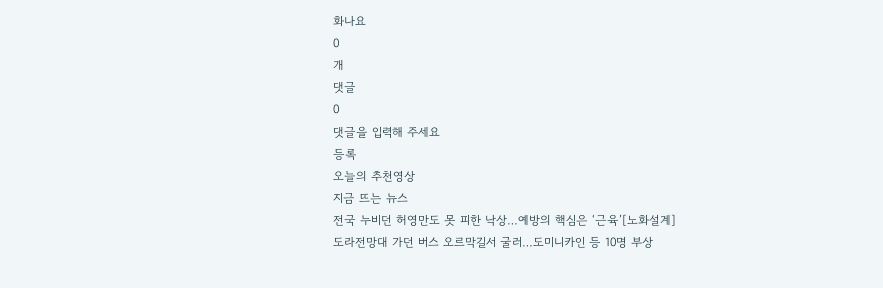화나요
0
개
댓글
0
댓글을 입력해 주세요
등록
오늘의 추천영상
지금 뜨는 뉴스
전국 누비던 허영만도 못 피한 낙상…예방의 핵심은 ‘근육’[노화설계]
도라전망대 가던 버스 오르막길서 굴러…도미니카인 등 10명 부상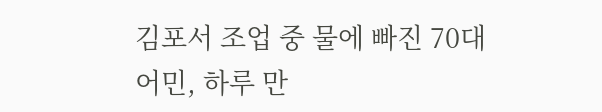김포서 조업 중 물에 빠진 70대 어민, 하루 만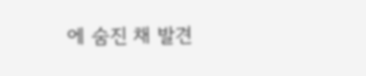에 숨진 채 발견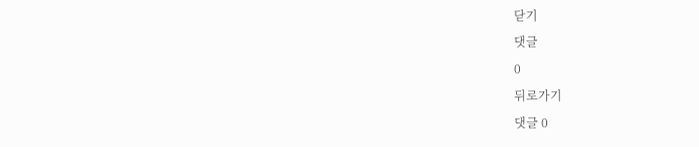닫기
댓글
0
뒤로가기
댓글 0